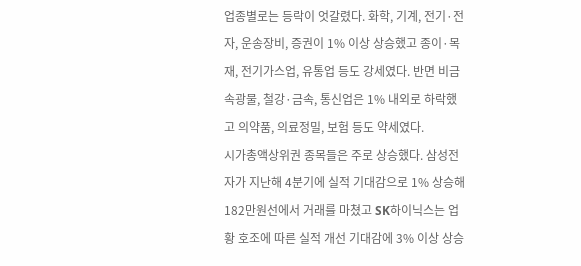업종별로는 등락이 엇갈렸다. 화학, 기계, 전기·전자, 운송장비, 증권이 1% 이상 상승했고 종이·목재, 전기가스업, 유통업 등도 강세였다. 반면 비금속광물, 철강·금속, 통신업은 1% 내외로 하락했고 의약품, 의료정밀, 보험 등도 약세였다.
시가총액상위권 종목들은 주로 상승했다. 삼성전자가 지난해 4분기에 실적 기대감으로 1% 상승해 182만원선에서 거래를 마쳤고 SK하이닉스는 업황 호조에 따른 실적 개선 기대감에 3% 이상 상승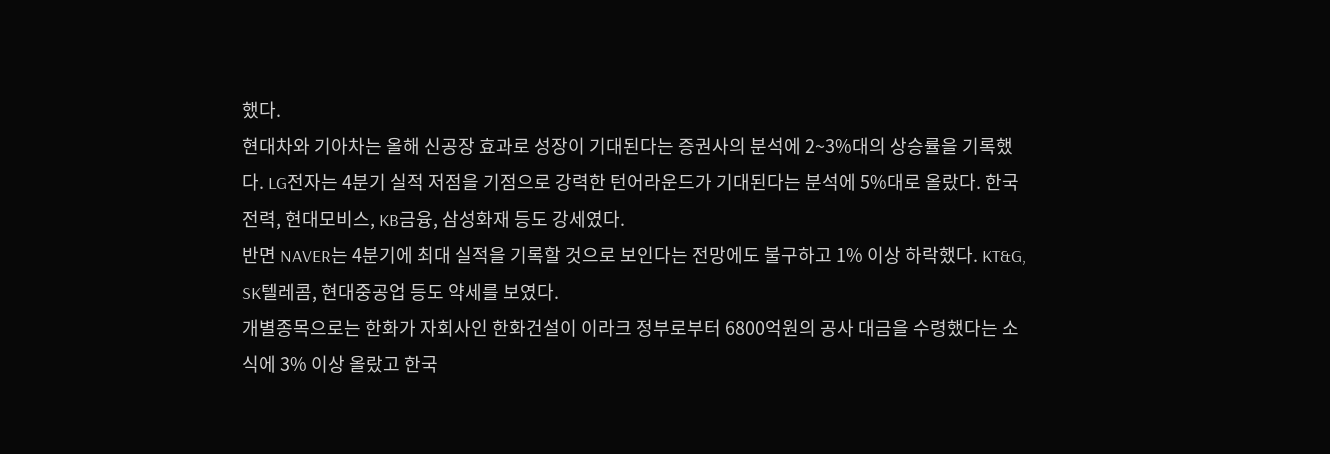했다.
현대차와 기아차는 올해 신공장 효과로 성장이 기대된다는 증권사의 분석에 2~3%대의 상승률을 기록했다. LG전자는 4분기 실적 저점을 기점으로 강력한 턴어라운드가 기대된다는 분석에 5%대로 올랐다. 한국전력, 현대모비스, KB금융, 삼성화재 등도 강세였다.
반면 NAVER는 4분기에 최대 실적을 기록할 것으로 보인다는 전망에도 불구하고 1% 이상 하락했다. KT&G, SK텔레콤, 현대중공업 등도 약세를 보였다.
개별종목으로는 한화가 자회사인 한화건설이 이라크 정부로부터 6800억원의 공사 대금을 수령했다는 소식에 3% 이상 올랐고 한국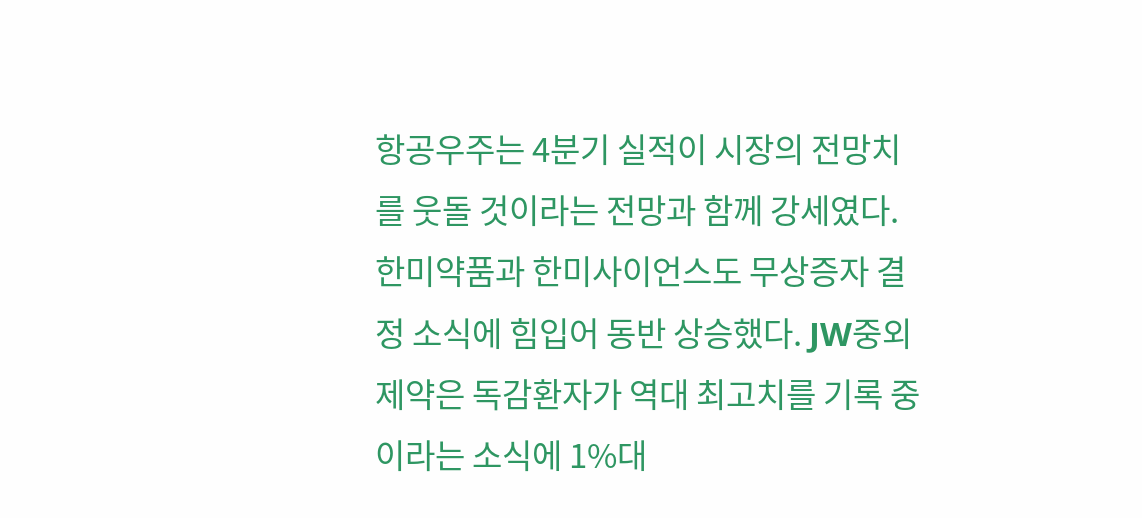항공우주는 4분기 실적이 시장의 전망치를 웃돌 것이라는 전망과 함께 강세였다.
한미약품과 한미사이언스도 무상증자 결정 소식에 힘입어 동반 상승했다. JW중외제약은 독감환자가 역대 최고치를 기록 중이라는 소식에 1%대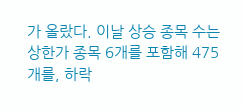가 올랐다. 이날 상승 종목 수는 상한가 종목 6개를 포함해 475개를, 하락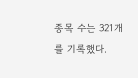종목 수는 321개를 기록했다.